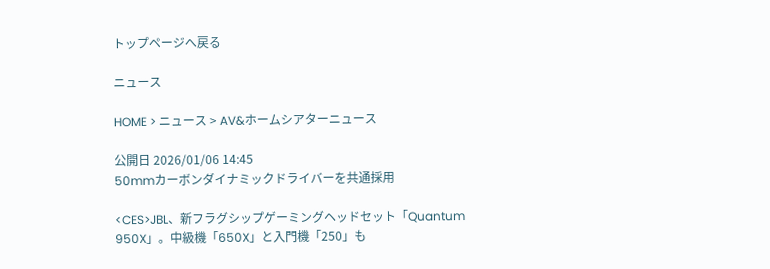トップページへ戻る

ニュース

HOME > ニュース > AV&ホームシアターニュース

公開日 2026/01/06 14:45
50mmカーボンダイナミックドライバーを共通採用

<CES>JBL、新フラグシップゲーミングヘッドセット「Quantum 950X」。中級機「650X」と入門機「250」も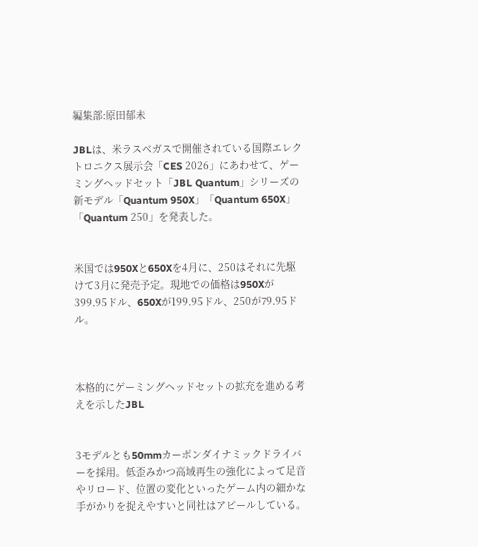編集部:原田郁未

JBLは、米ラスベガスで開催されている国際エレクトロニクス展示会「CES 2026」にあわせて、ゲーミングヘッドセット「JBL Quantum」シリーズの新モデル「Quantum 950X」「Quantum 650X」「Quantum 250」を発表した。


米国では950Xと650Xを4月に、250はそれに先駆けて3月に発売予定。現地での価格は950Xが399.95ドル、650Xが199.95ドル、250が79.95ドル。



本格的にゲーミングヘッドセットの拡充を進める考えを示したJBL


3モデルとも50mmカーボンダイナミックドライバーを採用。低歪みかつ高域再生の強化によって足音やリロード、位置の変化といったゲーム内の細かな手がかりを捉えやすいと同社はアピールしている。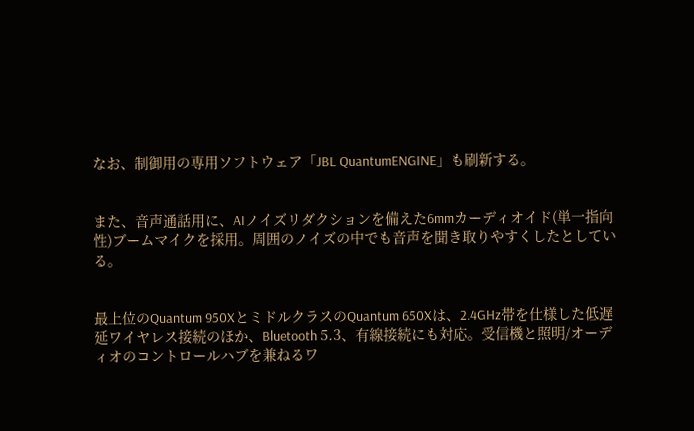なお、制御用の専用ソフトウェア「JBL QuantumENGINE」も刷新する。


また、音声通話用に、AIノイズリダクションを備えた6mmカーディオイド(単一指向性)ブームマイクを採用。周囲のノイズの中でも音声を聞き取りやすくしたとしている。


最上位のQuantum 950XとミドルクラスのQuantum 650Xは、2.4GHz帯を仕様した低遅延ワイヤレス接続のほか、Bluetooth 5.3、有線接続にも対応。受信機と照明/オーディオのコントロールハブを兼ねるワ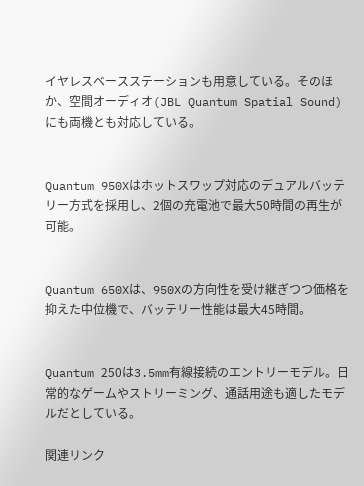イヤレスベースステーションも用意している。そのほか、空間オーディオ(JBL Quantum Spatial Sound)にも両機とも対応している。


Quantum 950Xはホットスワップ対応のデュアルバッテリー方式を採用し、2個の充電池で最大50時間の再生が可能。


Quantum 650Xは、950Xの方向性を受け継ぎつつ価格を抑えた中位機で、バッテリー性能は最大45時間。


Quantum 250は3.5mm有線接続のエントリーモデル。日常的なゲームやストリーミング、通話用途も適したモデルだとしている。

関連リンク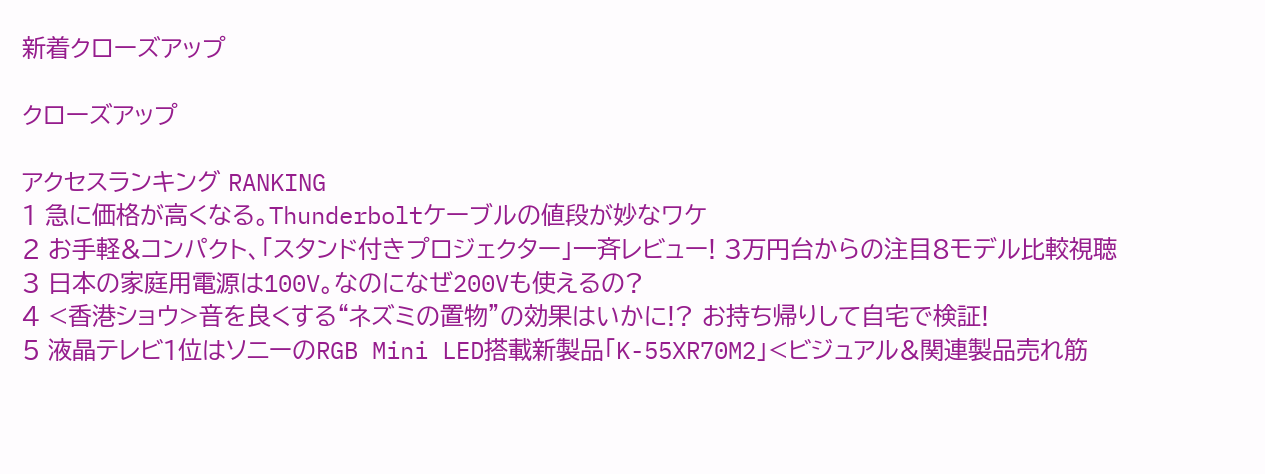新着クローズアップ

クローズアップ

アクセスランキング RANKING
1 急に価格が高くなる。Thunderboltケーブルの値段が妙なワケ
2 お手軽&コンパクト、「スタンド付きプロジェクター」一斉レビュー! 3万円台からの注目8モデル比較視聴
3 日本の家庭用電源は100V。なのになぜ200Vも使えるの?
4 <香港ショウ>音を良くする“ネズミの置物”の効果はいかに!? お持ち帰りして自宅で検証!
5 液晶テレビ1位はソニーのRGB Mini LED搭載新製品「K-55XR70M2」<ビジュアル&関連製品売れ筋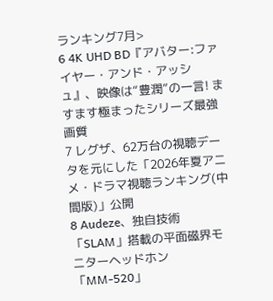ランキング7月>
6 4K UHD BD『アバター:ファイヤー・アンド・アッシュ』、映像は“豊潤”の一言! ますます極まったシリーズ最強画質
7 レグザ、62万台の視聴データを元にした「2026年夏アニメ・ドラマ視聴ランキング(中間版)」公開
8 Audeze、独自技術「SLAM」搭載の平面磁界モニターヘッドホン「MM-520」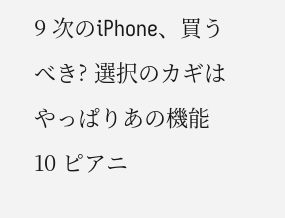9 次のiPhone、買うべき? 選択のカギはやっぱりあの機能
10 ピアニ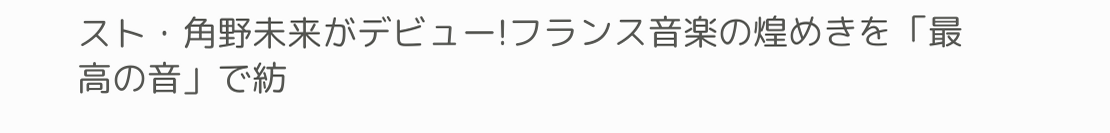スト・角野未来がデビュー!フランス音楽の煌めきを「最高の音」で紡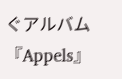ぐアルバム『Appels』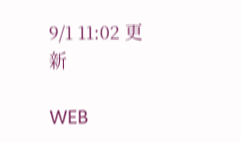9/1 11:02 更新

WEB